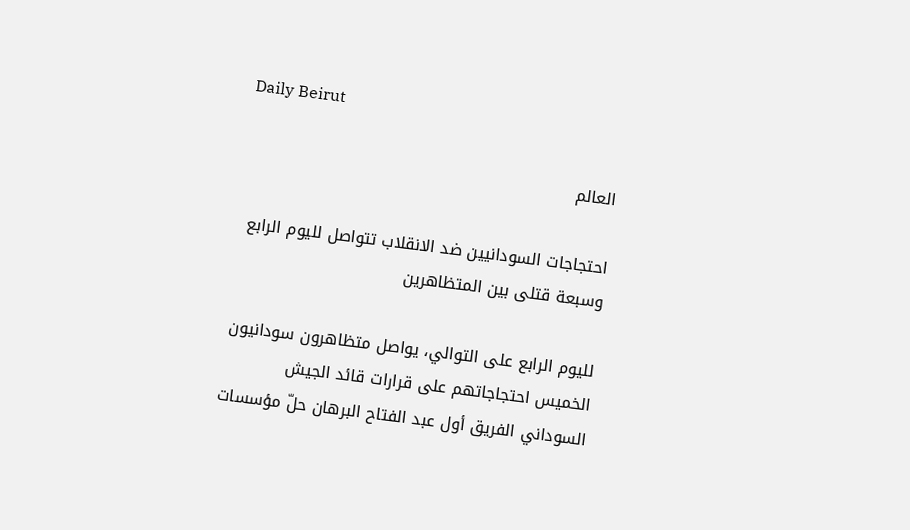Daily Beirut

العالم

احتجاجات السودانيين ضد الانقلاب تتواصل لليوم الرابع وسبعة قتلى بين المتظاهرين

لليوم الرابع على التوالي، يواصل متظاهرون سودانيون الخميس احتجاجاتهم على قرارات قائد الجيش السوداني الفريق أول عبد الفتاح البرهان حلّ مؤسسات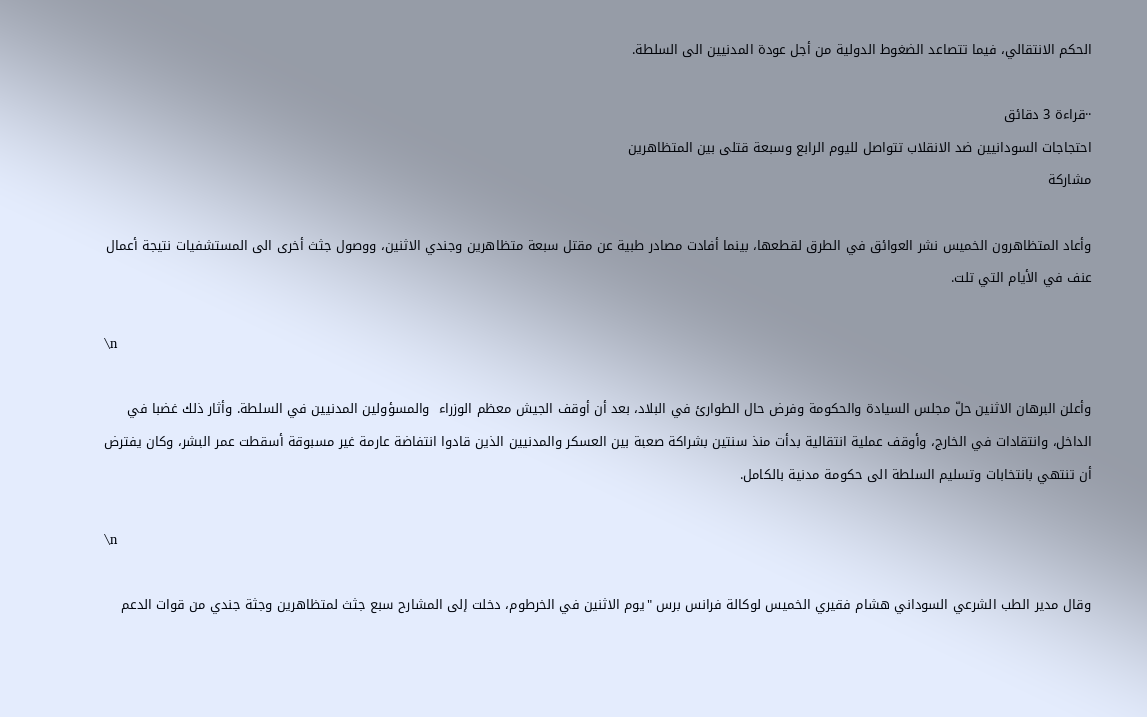الحكم الانتقالي، فيما تتصاعد الضغوط الدولية من أجل عودة المدنيين الى السلطة.

··قراءة 3 دقائق
احتجاجات السودانيين ضد الانقلاب تتواصل لليوم الرابع وسبعة قتلى بين المتظاهرين
مشاركة

وأعاد المتظاهرون الخميس نشر العوائق في الطرق لقطعها، بينما أفادت مصادر طبية عن مقتل سبعة متظاهرين وجندي الاثنين، ووصول جثث أخرى الى المستشفيات نتيجة أعمال عنف في الأيام التي تلت.

\n

وأعلن البرهان الاثنين حلّ مجلس السيادة والحكومة وفرض حال الطوارئ في البلاد، بعد أن أوقف الجيش معظم الوزراء  والمسؤولين المدنيين في السلطة. وأثار ذلك غضبا في الداخل، وانتقادات في الخارج، وأوقف عملية انتقالية بدأت منذ سنتين بشراكة صعبة بين العسكر والمدنيين الذين قادوا انتفاضة عارمة غير مسبوقة أسقطت عمر البشر، وكان يفترض أن تنتهي بانتخابات وتسليم السلطة الى حكومة مدنية بالكامل.

\n

وقال مدير الطب الشرعي السوداني هشام فقيري الخميس لوكالة فرانس برس "يوم الاثنين في الخرطوم، دخلت إلى المشارح سبع جثث لمتظاهرين وجثة جندي من قوات الدعم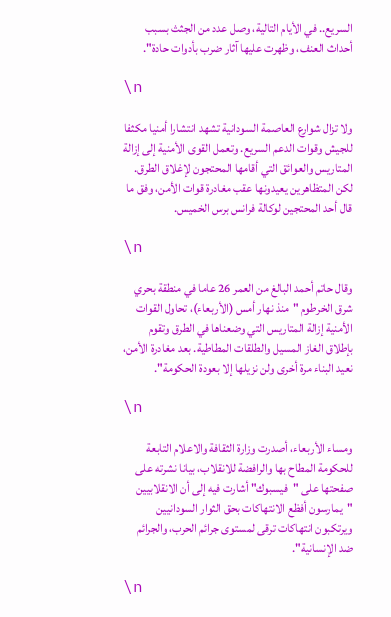السريع.. في الأيام التالية، وصل عدد من الجثث بسبب أحداث العنف، وظهرت عليها آثار ضرب بأدوات حادة".

\n

ولا تزال شوارع العاصمة السودانية تشهد انتشارا أمنيا مكثفا للجيش وقوات الدعم السريع. وتعمل القوى الأمنية إلى إزالة المتاريس والعوائق التي أقامها المحتجون لإغلاق الطرق. لكن المتظاهرين يعيدونها عقب مغادرة قوات الأمن، وفق ما قال أحد المحتجين لوكالة فرانس برس الخميس.

\n

وقال حاتم أحمد البالغ من العمر 26 عاما في منطقة بحري شرق الخرطوم "منذ نهار أمس (الأربعاء)، تحاول القوات الأمنية إزالة المتاريس التي وضعناها في الطرق وتقوم بإطلاق الغاز المسيل والطلقات المطاطية. بعد مغادرة الأمن، نعيد البناء مرة أخرى ولن نزيلها إلا بعودة الحكومة".

\n

ومساء الأربعاء، أصدرت وزارة الثقافة والاعلام التابعة للحكومة المطاح بها والرافضة للانقلاب، بيانا نشرته على صفحتها على "فيسبوك" أشارت فيه إلى أن الانقلابيين "يمارسون أفظع الانتهاكات بحق الثوار السودانيين ويرتكبون انتهاكات ترقى لمستوى جرائم الحرب، والجرائم ضد الإنسانية".

\n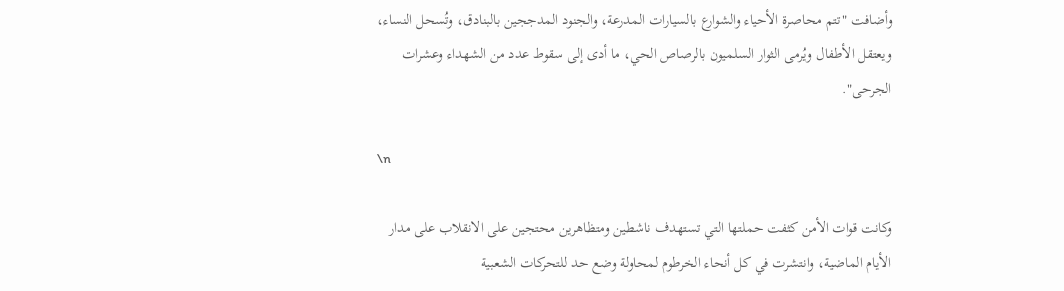وأضافت "تتم محاصرة الأحياء والشوارع بالسيارات المدرعة، والجنود المدججين بالبنادق، وتُسحل النساء، ويعتقل الأطفال ويُرمى الثوار السلميون بالرصاص الحي، ما أدى إلى سقوط عدد من الشهداء وعشرات الجرحى".

\n

وكانت قوات الأمن كثفت حملتها التي تستهدف ناشطين ومتظاهرين محتجين على الانقلاب على مدار الأيام الماضية، وانتشرت في كل أنحاء الخرطوم لمحاولة وضع حد للتحركات الشعبية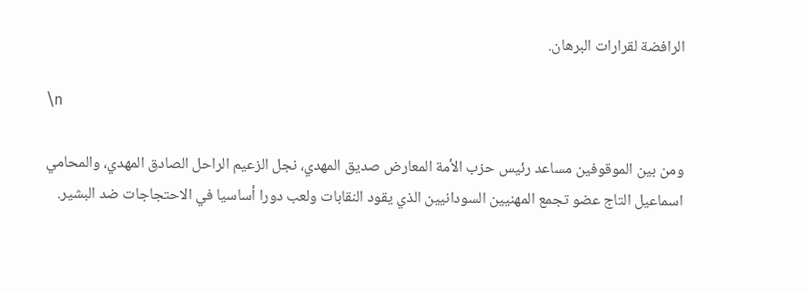الرافضة لقرارات البرهان.

\n

ومن بين الموقوفين مساعد رئيس حزب الأمة المعارض صديق المهدي، نجل الزعيم الراحل الصادق المهدي، والمحامي اسماعيل التاج عضو تجمع المهنيين السودانيين الذي يقود النقابات ولعب دورا أساسيا في الاحتجاجات ضد البشير.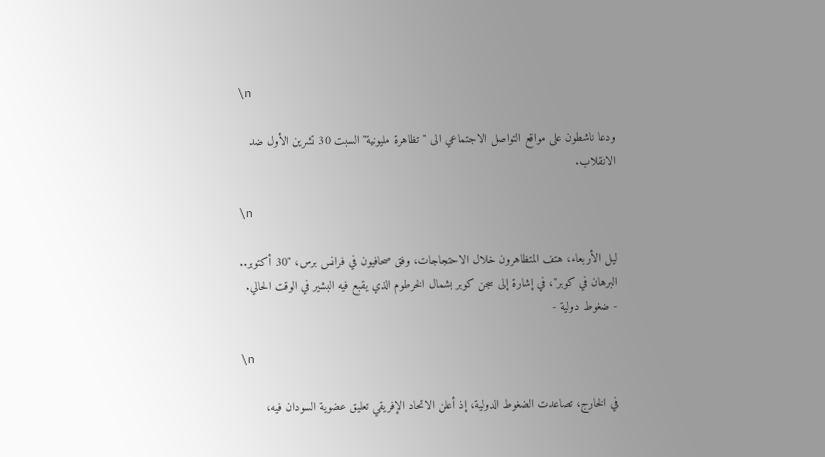\n

ودعا ناشطون على مواقع التواصل الاجتماعي الى "تظاهرة مليونية" السبت 30 تشرين الأول ضد الانقلاب.

\n

ليل الأربعاء، هتف المتظاهرون خلال الاحتجاجات، وفق صحافيون في فرانس برس، "30 أكتوبر.. البرهان في كوبر"، في إشارة إلى سجن كوبر بشمال الخرطوم الذي يقبع فيه البشير في الوقت الحالي.
- ضغوط دولية -

\n

في الخارج، تصاعدت الضغوط الدولية، إذ أعلن الاتحاد الإفريقي تعليق عضوية السودان فيه،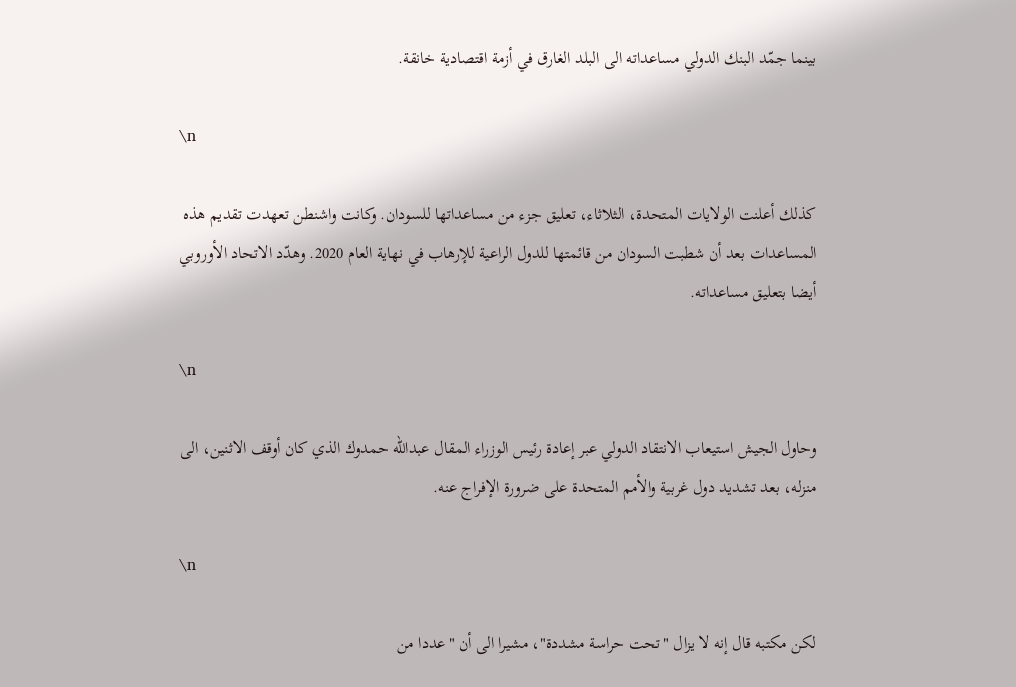بينما جمّد البنك الدولي مساعداته الى البلد الغارق في أزمة اقتصادية خانقة.

\n

كذلك أعلنت الولايات المتحدة، الثلاثاء، تعليق جزء من مساعداتها للسودان. وكانت واشنطن تعهدت تقديم هذه المساعدات بعد أن شطبت السودان من قائمتها للدول الراعية للإرهاب في نهاية العام 2020. وهدّد الاتحاد الأوروبي أيضا بتعليق مساعداته.

\n

وحاول الجيش استيعاب الانتقاد الدولي عبر إعادة رئيس الوزراء المقال عبدالله حمدوك الذي كان أوقف الاثنين، الى منزله، بعد تشديد دول غربية والأمم المتحدة على ضرورة الإفراج عنه.

\n

لكن مكتبه قال إنه لا يزال "تحت حراسة مشددة"، مشيرا الى أن "عددا من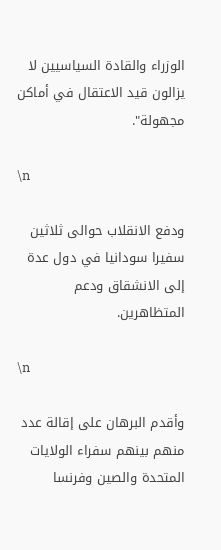الوزراء والقادة السياسيين لا يزالون قيد الاعتقال في أماكن مجهولة".

\n

ودفع الانقلاب حوالى ثلاثين سفيرا سودانيا في دول عدة إلى الانشقاق ودعم المتظاهرين.

\n

وأقدم البرهان على إقالة عدد منهم بينهم سفراء الولايات المتحدة والصين وفرنسا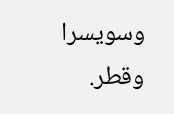وسويسرا وقطر.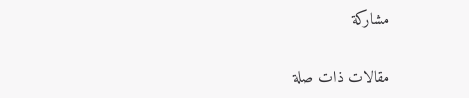مشاركة

مقالات ذات صلة